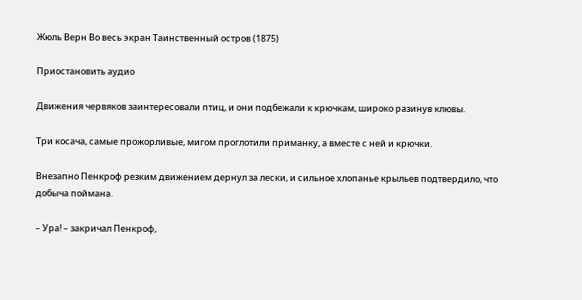Жюль Верн Во весь экран Таинственный остров (1875)

Приостановить аудио

Движения червяков заинтересовали птиц, и они подбежали к крючкам, широко разинув клювы.

Три косача, самые прожорливые, мигом проглотили приманку, а вместе с ней и крючки.

Внезапно Пенкроф резким движением дернул за лески, и сильное хлопанье крыльев подтвердило, что добыча поймана.

– Ура! – закричал Пенкроф,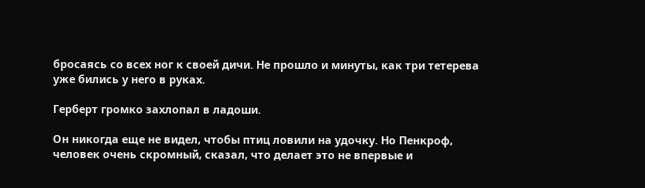бросаясь со всех ног к своей дичи. Не прошло и минуты, как три тетерева уже бились у него в руках.

Герберт громко захлопал в ладоши.

Он никогда еще не видел, чтобы птиц ловили на удочку. Но Пенкроф, человек очень скромный, сказал, что делает это не впервые и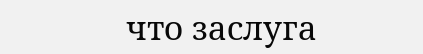что заслуга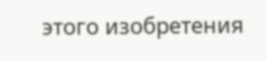этого изобретения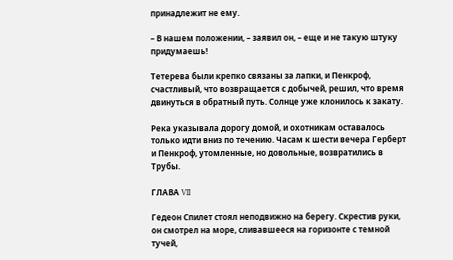принадлежит не ему.

– В нашем положении, – заявил он, – еще и не такую штуку придумаешь!

Тетерева были крепко связаны за лапки, и Пенкроф, счастливый, что возвращается с добычей, решил, что время двинуться в обратный путь. Солнце уже клонилось к закату.

Река указывала дорогу домой, и охотникам оставалось только идти вниз по течению. Часам к шести вечера Герберт и Пенкроф, утомленные, но довольные, возвратились в Трубы.

ГЛАВА VII

Гедеон Спилет стоял неподвижно на берегу. Скрестив руки, он смотрел на море, сливавшееся на горизонте с темной тучей,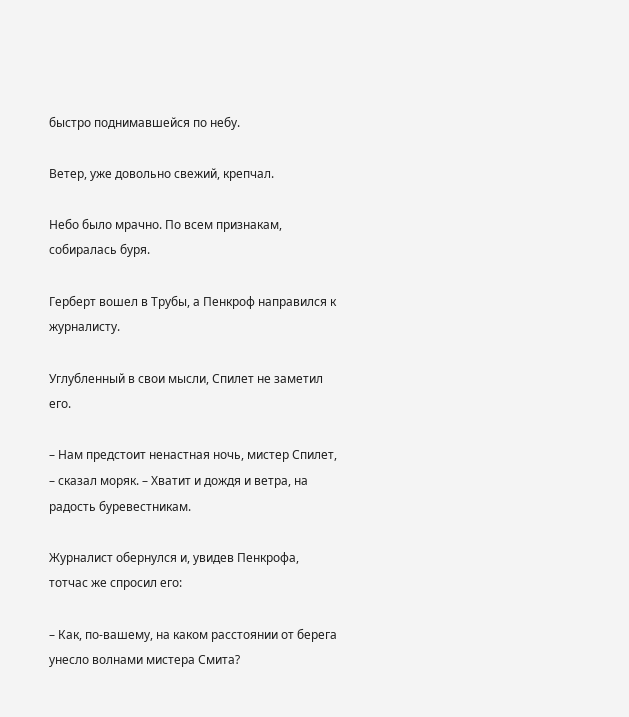быстро поднимавшейся по небу.

Ветер, уже довольно свежий, крепчал.

Небо было мрачно. По всем признакам, собиралась буря.

Герберт вошел в Трубы, а Пенкроф направился к журналисту.

Углубленный в свои мысли, Спилет не заметил его.

– Нам предстоит ненастная ночь, мистер Спилет, – сказал моряк. – Хватит и дождя и ветра, на радость буревестникам.

Журналист обернулся и, увидев Пенкрофа, тотчас же спросил его:

– Как, по-вашему, на каком расстоянии от берега унесло волнами мистера Смита?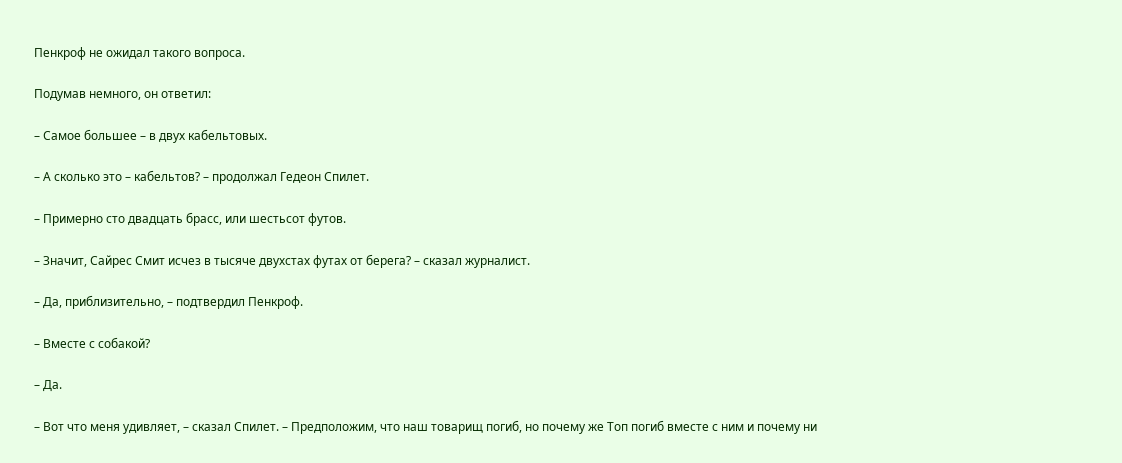Пенкроф не ожидал такого вопроса.

Подумав немного, он ответил:

– Самое большее – в двух кабельтовых.

– А сколько это – кабельтов? – продолжал Гедеон Спилет.

– Примерно сто двадцать брасс, или шестьсот футов.

– Значит, Сайрес Смит исчез в тысяче двухстах футах от берега? – сказал журналист.

– Да, приблизительно, – подтвердил Пенкроф.

– Вместе с собакой?

– Да.

– Вот что меня удивляет, – сказал Спилет. – Предположим, что наш товарищ погиб, но почему же Топ погиб вместе с ним и почему ни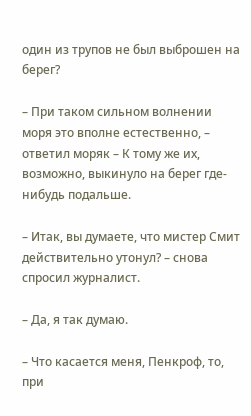один из трупов не был выброшен на берег?

– При таком сильном волнении моря это вполне естественно, – ответил моряк – К тому же их, возможно, выкинуло на берег где-нибудь подальше.

– Итак, вы думаете, что мистер Смит действительно утонул? – снова спросил журналист.

– Да, я так думаю.

– Что касается меня, Пенкроф, то, при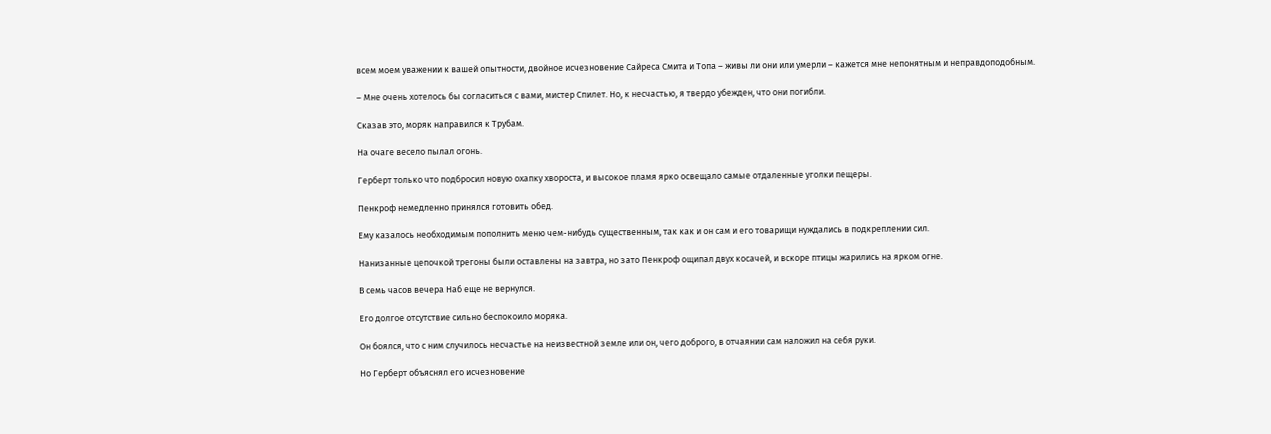всем моем уважении к вашей опытности, двойное исчезновение Сайреса Смита и Топа – живы ли они или умерли – кажется мне непонятным и неправдоподобным.

– Мне очень хотелось бы согласиться с вами, мистер Спилет. Но, к несчастью, я твердо убежден, что они погибли.

Сказав это, моряк направился к Трубам.

На очаге весело пылал огонь.

Герберт только что подбросил новую охапку хвороста, и высокое пламя ярко освещало самые отдаленные уголки пещеры.

Пенкроф немедленно принялся готовить обед.

Ему казалось необходимым пополнить меню чем-нибудь существенным, так как и он сам и его товарищи нуждались в подкреплении сил.

Нанизанные цепочкой трегоны были оставлены на завтра, но зато Пенкроф ощипал двух косачей, и вскоре птицы жарились на ярком огне.

В семь часов вечера Наб еще не вернулся.

Его долгое отсутствие сильно беспокоило моряка.

Он боялся, что с ним случилось несчастье на неизвестной земле или он, чего доброго, в отчаянии сам наложил на себя руки.

Но Герберт объяснял его исчезновение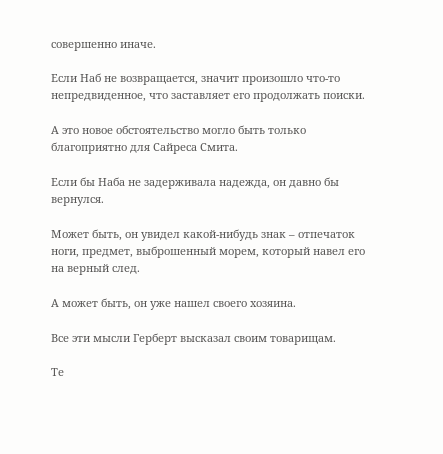совершенно иначе.

Если Наб не возвращается, значит произошло что-то непредвиденное, что заставляет его продолжать поиски.

А это новое обстоятельство могло быть только благоприятно для Сайреса Смита.

Если бы Наба не задерживала надежда, он давно бы вернулся.

Может быть, он увидел какой-нибудь знак – отпечаток ноги, предмет, выброшенный морем, который навел его на верный след.

А может быть, он уже нашел своего хозяина.

Все эти мысли Герберт высказал своим товарищам.

Те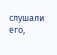слушали его,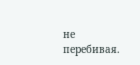не перебивая.